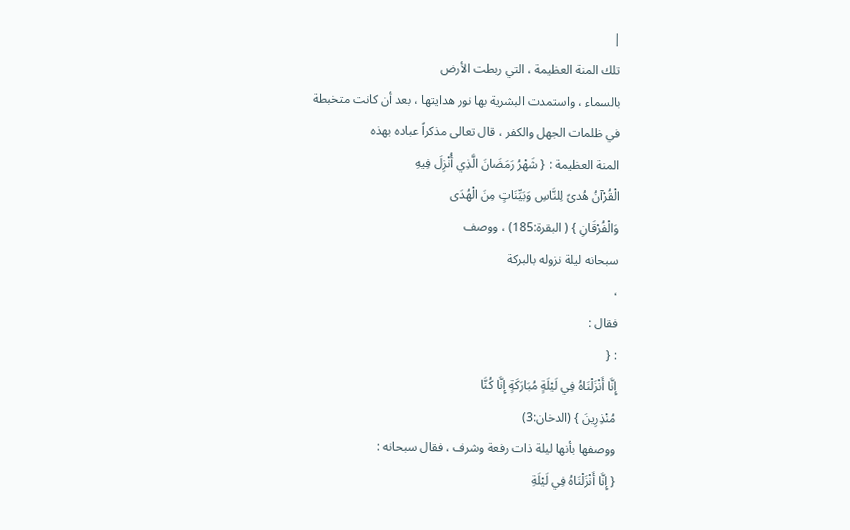|
تلك المنة العظيمة ، التي ربطت الأرض
بالسماء ، واستمدت البشرية بها نور هدايتها ، بعد أن كانت متخبطة
في ظلمات الجهل والكفر ، قال تعالى مذكراً عباده بهذه
المنة العظيمة : { شَهْرُ رَمَضَانَ الَّذِي أُنْزِلَ فِيهِ
الْقُرْآنُ هُدىً لِلنَّاسِ وَبَيِّنَاتٍ مِنَ الْهُدَى
وَالْفُرْقَانِ } ( البقرة:185) ، ووصف
سبحانه ليلة نزوله بالبركة
،
فقال :
: {
إِنَّا أَنْزَلْنَاهُ فِي لَيْلَةٍ مُبَارَكَةٍ إِنَّا كُنَّا
مُنْذِرِينَ } (الدخان:3)
ووصفها بأنها ليلة ذات رفعة وشرف ، فقال سبحانه :
{ إِنَّا أَنْزَلْنَاهُ فِي لَيْلَةِ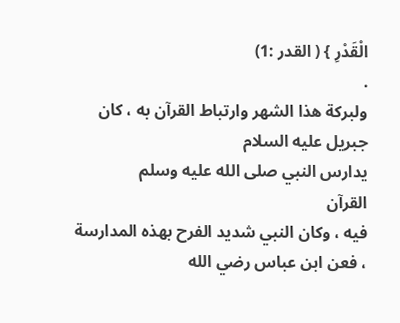الْقَدْرِ } ( القدر :1)
.
ولبركة هذا الشهر وارتباط القرآن به ، كان جبريل عليه السلام
يدارس النبي صلى الله عليه وسلم
القرآن
فيه ، وكان النبي شديد الفرح بهذه المدارسة
، فعن ابن عباس رضي الله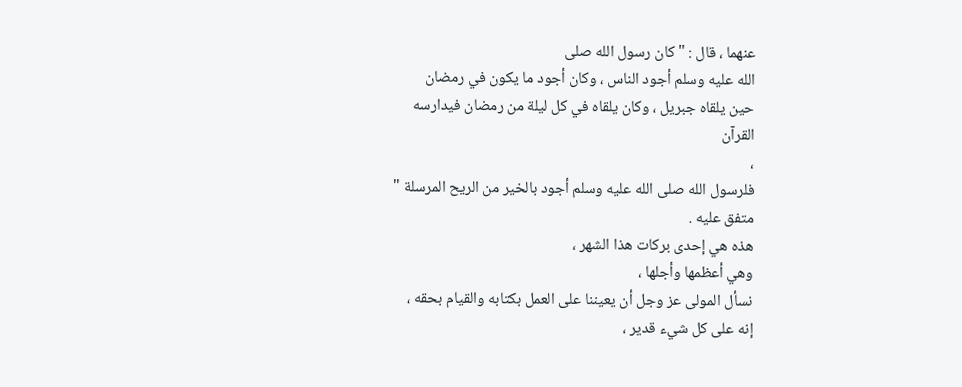عنهما ، قال : " كان رسول الله صلى
الله عليه وسلم أجود الناس ، وكان أجود ما يكون في رمضان
حين يلقاه جبريل ، وكان يلقاه في كل ليلة من رمضان فيدارسه
القرآن
،
فلرسول الله صلى الله عليه وسلم أجود بالخير من الريح المرسلة "
متفق عليه .
هذه هي إحدى بركات هذا الشهر ،
وهي أعظمها وأجلها ،
نسأل المولى عز وجل أن يعيننا على العمل بكتابه والقيام بحقه ،
إنه على كل شيء قدير ،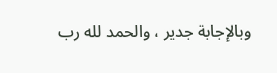وبالإجابة جدير ، والحمد لله رب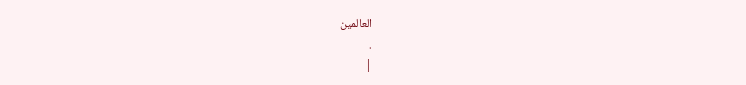العالمين
.
|